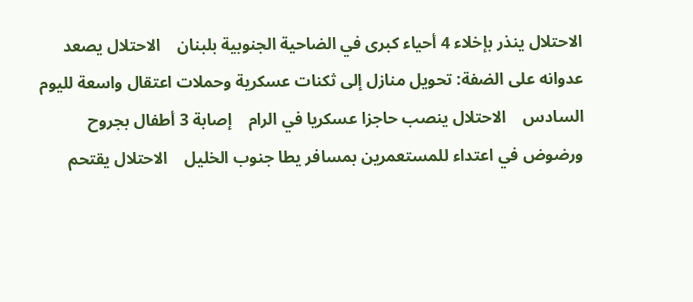الاحتلال ينذر بإخلاء 4 أحياء كبرى في الضاحية الجنوبية بلبنان    الاحتلال يصعد عدوانه على الضفة: تحويل منازل إلى ثكنات عسكرية وحملات اعتقال واسعة لليوم السادس    الاحتلال ينصب حاجزا عسكريا في الرام    إصابة 3 أطفال بجروح ورضوض في اعتداء للمستعمرين بمسافر يطا جنوب الخليل    الاحتلال يقتحم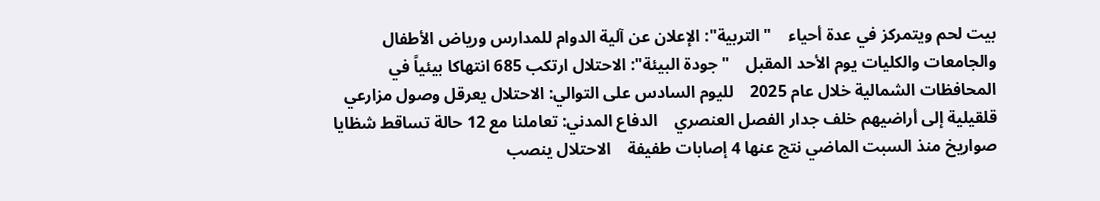بيت لحم ويتمركز في عدة أحياء    "التربية": الإعلان عن آلية الدوام للمدارس ورياض الأطفال والجامعات والكليات يوم الأحد المقبل    "جودة البيئة": الاحتلال ارتكب 685 انتهاكا بيئياً في المحافظات الشمالية خلال عام 2025    لليوم السادس على التوالي: الاحتلال يعرقل وصول مزارعي قلقيلية إلى أراضيهم خلف جدار الفصل العنصري    الدفاع المدني: تعاملنا مع 12 حالة تساقط شظايا صواريخ منذ السبت الماضي نتج عنها 4 إصابات طفيفة    الاحتلال ينصب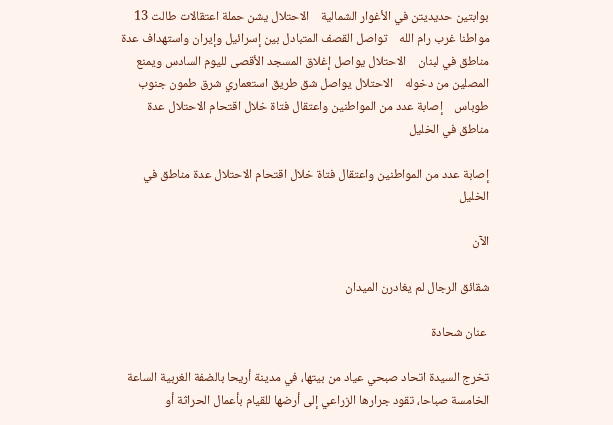بوابتين حديديتن في الأغوار الشمالية    الاحتلال يشن حملة اعتقالات طالت 13 مواطنا غرب رام الله    تواصل القصف المتبادل بين إسرائيل وإيران واستهداف عدة مناطق في لبنان    الاحتلال يواصل إغلاق المسجد الأقصى لليوم السادس ويمنع المصلين من دخوله    الاحتلال يواصل شق طريق استعماري شرق طمون جنوب طوباس    إصابة عدد من المواطنين واعتقال فتاة خلال اقتحام الاحتلال عدة مناطق في الخليل

إصابة عدد من المواطنين واعتقال فتاة خلال اقتحام الاحتلال عدة مناطق في الخليل

الآن

شقائق الرجال لم يغادرن الميدان

 عنان شحادة

تخرج السيدة اتحاد صبحي عياد من بيتها، في مدينة أريحا بالضفة الغربية الساعة الخامسة صباحا، تقود جرارها الزراعي إلى أرضها للقيام بأعمال الحراثة أو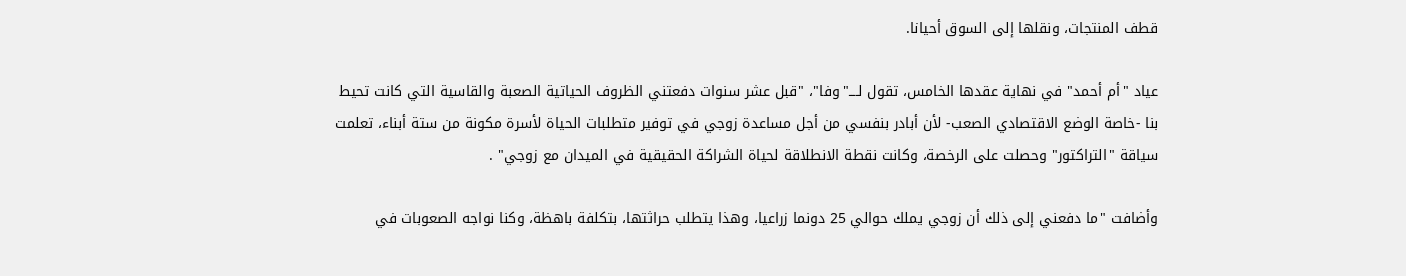قطف المنتجات، ونقلها إلى السوق أحيانا.

عياد "أم أحمد" في نهاية عقدها الخامس، تقول لــــ"وفا"، "قبل عشر سنوات دفعتني الظروف الحياتية الصعبة والقاسية التي كانت تحيط بنا -خاصة الوضع الاقتصادي الصعب- لأن أبادر بنفسي من أجل مساعدة زوجي في توفير متطلبات الحياة لأسرة مكونة من ستة أبناء، تعلمت سياقة "التراكتور" وحصلت على الرخصة، وكانت نقطة الانطلاقة لحياة الشراكة الحقيقية في الميدان مع زوجي" .

وأضافت "ما دفعني إلى ذلك أن زوجي يملك حوالي 25 دونما زراعيا، وهذا يتطلب حراثتها، بتكلفة باهظة، وكنا نواجه الصعوبات في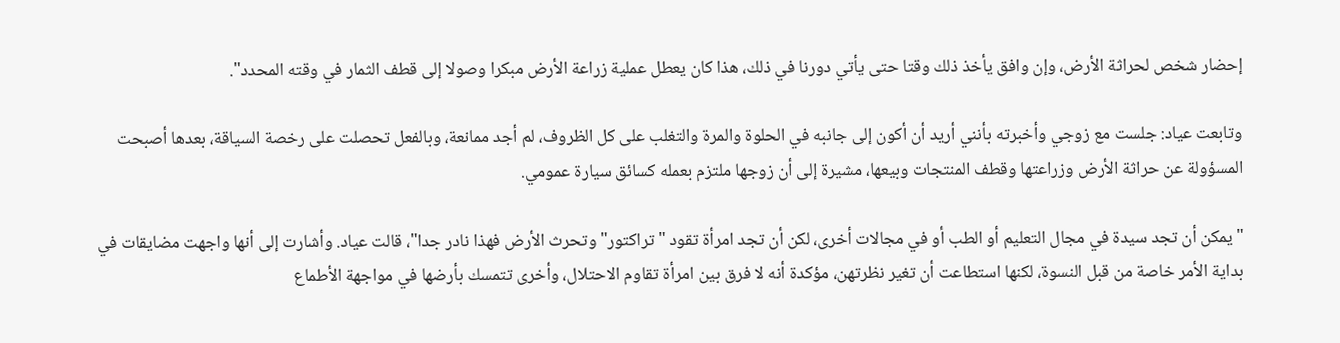إحضار شخص لحراثة الأرض، وإن وافق يأخذ ذلك وقتا حتى يأتي دورنا في ذلك، هذا كان يعطل عملية زراعة الأرض مبكرا وصولا إلى قطف الثمار في وقته المحدد".

وتابعت عياد: جلست مع زوجي وأخبرته بأنني أريد أن أكون إلى جانبه في الحلوة والمرة والتغلب على كل الظروف، لم أجد ممانعة، وبالفعل تحصلت على رخصة السياقة، بعدها أصبحت المسؤولة عن حراثة الأرض وزراعتها وقطف المنتجات وبيعها، مشيرة إلى أن زوجها ملتزم بعمله كسائق سيارة عمومي.

"يمكن أن تجد سيدة في مجال التعليم أو الطب أو في مجالات أخرى، لكن أن تجد امرأة تقود "تراكتور" وتحرث الأرض فهذا نادر جدا"، قالت عياد. وأشارت إلى أنها واجهت مضايقات في بداية الأمر خاصة من قبل النسوة، لكنها استطاعت أن تغير نظرتهن، مؤكدة أنه لا فرق بين امرأة تقاوم الاحتلال، وأخرى تتمسك بأرضها في مواجهة الأطماع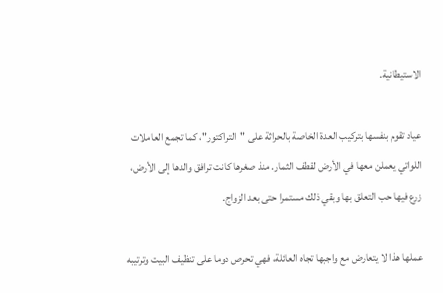الاستيطانية.

عياد تقوم بنفسها بتركيب العدة الخاصة بالحراثة على "التراكتور"، كما تجمع العاملات اللواتي يعملن معها في الأرض لقطف الثمار. منذ صغرها كانت ترافق والدها إلى الأرض، زرع فيها حب التعلق بها وبقي ذلك مستمرا حتى بعد الزواج.

عملها هذا لا يتعارض مع واجبها تجاه العائلة، فهي تحرص دوما على تنظيف البيت وترتيبه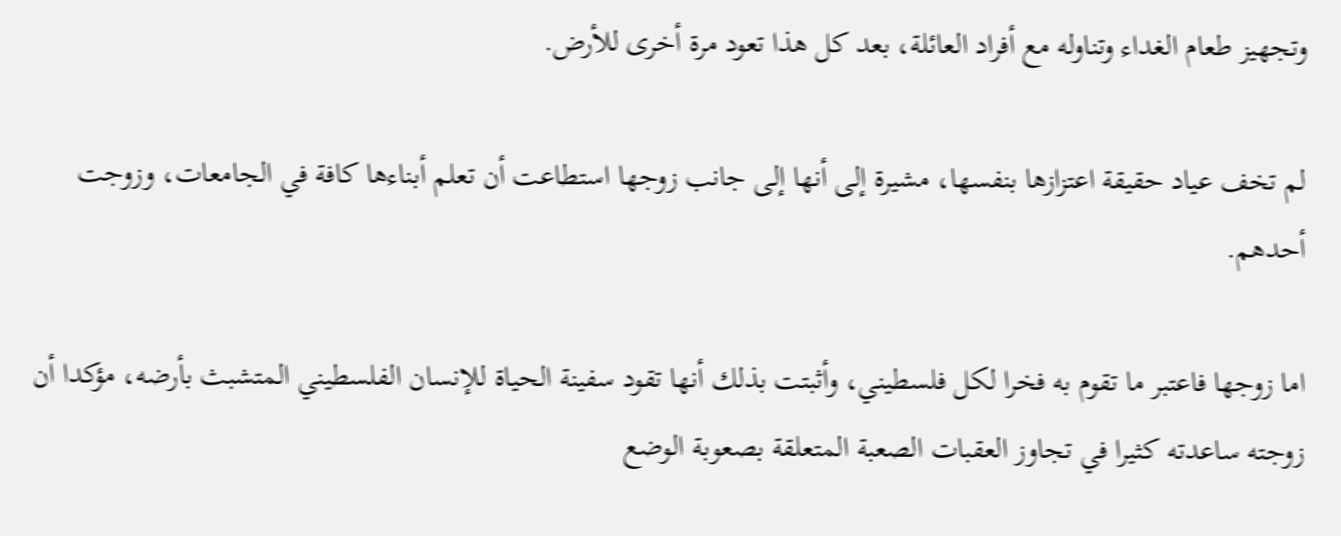وتجهيز طعام الغداء وتناوله مع أفراد العائلة، بعد كل هذا تعود مرة أخرى للأرض.

لم تخف عياد حقيقة اعتزازها بنفسها، مشيرة إلى أنها إلى جانب زوجها استطاعت أن تعلم أبناءها كافة في الجامعات، وزوجت أحدهم.

اما زوجها فاعتبر ما تقوم به فخرا لكل فلسطيني، وأثبتت بذلك أنها تقود سفينة الحياة للإنسان الفلسطيني المتشبث بأرضه، مؤكدا أن زوجته ساعدته كثيرا في تجاوز العقبات الصعبة المتعلقة بصعوبة الوضع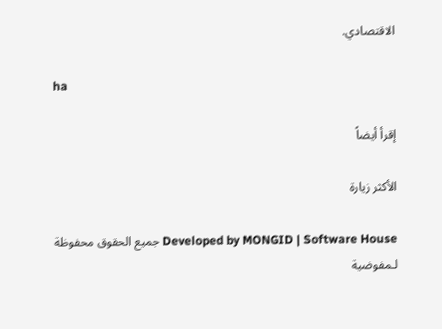الاقتصادي.

ha

إقرأ أيضاً

الأكثر زيارة

Developed by MONGID | Software House جميع الحقوق محفوظة لـمفوضية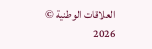العلاقات الوطنية © 2026